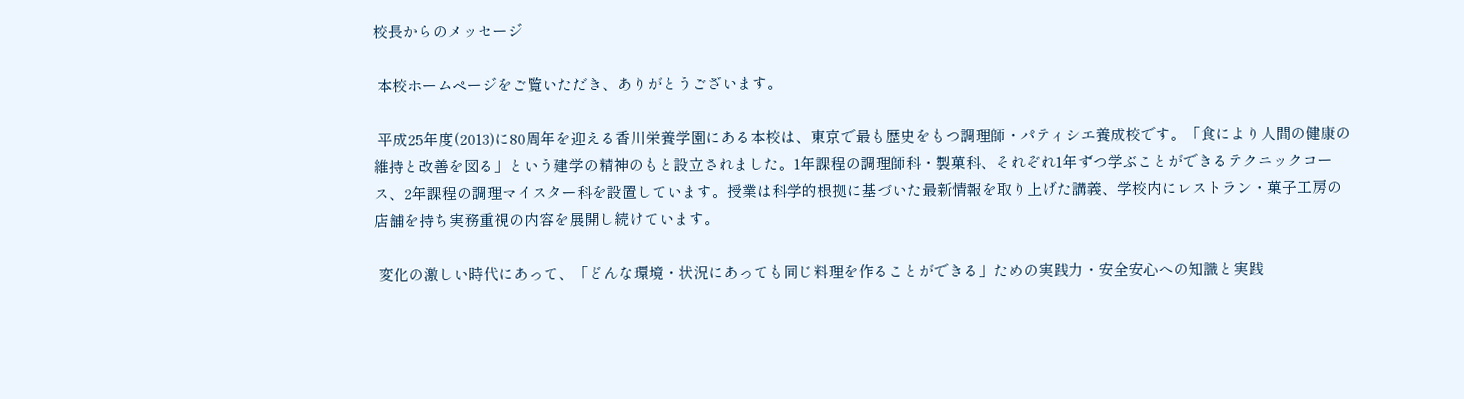校長からのメッセージ

 本校ホームページをご覧いただき、ありがとうございます。

 平成25年度(2013)に80周年を迎える香川栄養学園にある本校は、東京で最も歴史をもつ調理師・パティシエ養成校です。「食により人間の健康の維持と改善を図る」という建学の精神のもと設立されました。1年課程の調理師科・製菓科、それぞれ1年ずつ学ぶことができるテクニックコース、2年課程の調理マイスター科を設置しています。授業は科学的根拠に基づいた最新情報を取り上げた講義、学校内にレストラン・菓子工房の店舗を持ち実務重視の内容を展開し続けています。

 変化の激しい時代にあって、「どんな環境・状況にあっても同じ料理を作ることができる」ための実践力・安全安心への知識と実践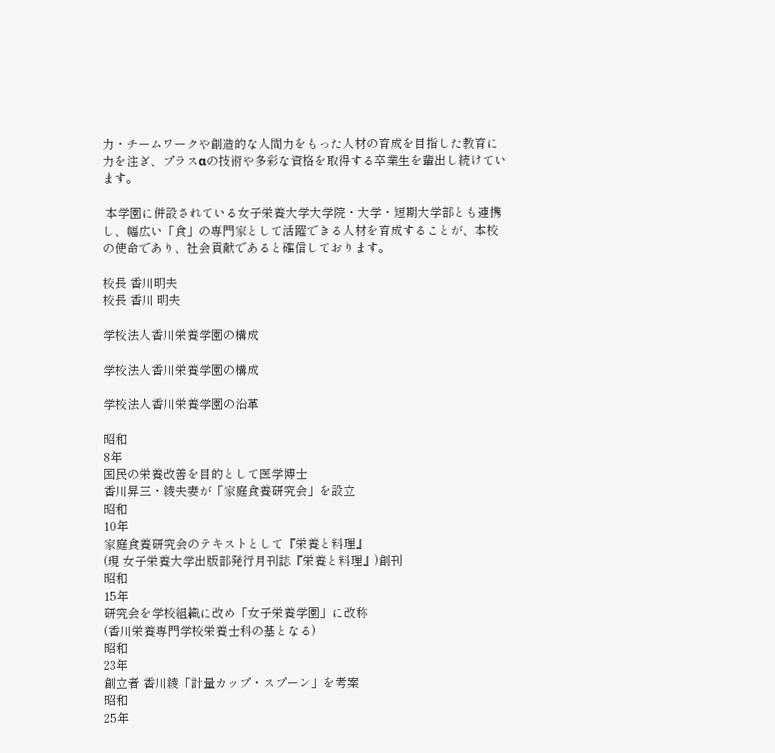力・チームワークや創造的な人間力をもった人材の育成を目指した教育に力を注ぎ、プラスαの技術や多彩な資格を取得する卒業生を輩出し続けています。

 本学園に併設されている女子栄養大学大学院・大学・短期大学部とも連携し、幅広い「食」の専門家として活躍できる人材を育成することが、本校の使命であり、社会貢献であると確信しております。

校長 香川明夫
校長 香川 明夫

学校法人香川栄養学園の構成

学校法人香川栄養学園の構成

学校法人香川栄養学園の沿革

昭和
8年
国民の栄養改善を目的として医学博士
香川昇三・綾夫妻が「家庭食養研究会」を設立
昭和
10年
家庭食養研究会のテキストとして『栄養と料理』
(現 女子栄養大学出版部発行月刊誌『栄養と料理』)創刊
昭和
15年
研究会を学校組織に改め「女子栄養学園」に改称
(香川栄養専門学校栄養士科の基となる)
昭和
23年
創立者 香川綾「計量カップ・スプーン」を考案
昭和
25年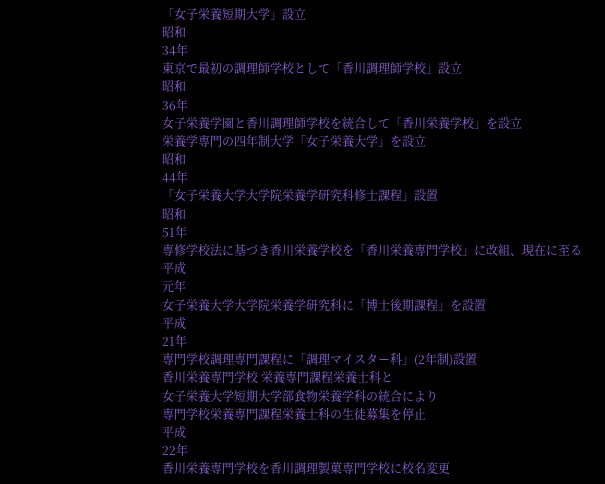「女子栄養短期大学」設立
昭和
34年
東京で最初の調理師学校として「香川調理師学校」設立
昭和
36年
女子栄養学園と香川調理師学校を統合して「香川栄養学校」を設立
栄養学専門の四年制大学「女子栄養大学」を設立
昭和
44年
「女子栄養大学大学院栄養学研究科修士課程」設置
昭和
51年
専修学校法に基づき香川栄養学校を「香川栄養専門学校」に改組、現在に至る
平成
元年
女子栄養大学大学院栄養学研究科に「博士後期課程」を設置
平成
21年
専門学校調理専門課程に「調理マイスター科」(2年制)設置
香川栄養専門学校 栄養専門課程栄養士科と
女子栄養大学短期大学部食物栄養学科の統合により
専門学校栄養専門課程栄養士科の生徒募集を停止
平成
22年
香川栄養専門学校を香川調理製菓専門学校に校名変更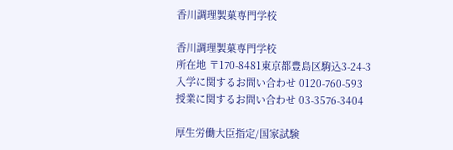香川調理製菓専門学校

香川調理製菓専門学校
所在地 〒170-8481東京都豊島区駒込3-24-3
入学に関するお問い合わせ 0120-760-593
授業に関するお問い合わせ 03-3576-3404

厚生労働大臣指定/国家試験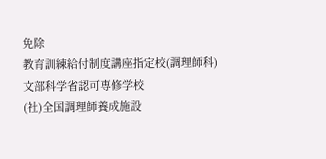免除
教育訓練給付制度講座指定校(調理師科)
文部科学省認可専修学校
(社)全国調理師養成施設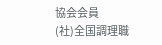協会会員
(社)全国調理職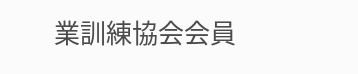業訓練協会会員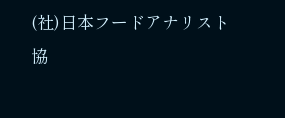(社)日本フードアナリスト協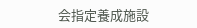会指定養成施設